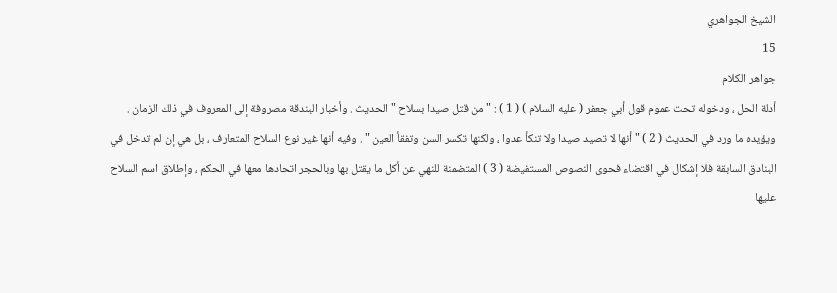الشيخ الجواهري
15
جواهر الكلام
أدلة الحل ، ودخوله تحت عموم قول أبي جعفر ( عليه السلام ) ( 1 ) : " من قتل صيدا بسلاح " الحديث . وأخبار البندقة مصروفة إلى المعروف في ذلك الزمان . ويؤيده ما ورد في الحديث ( 2 ) " أنها لا تصيد صيدا ولا تنكأ عدوا ، ولكنها تكسر السن وتفقأ العين " . وفيه أنها غير نوع السلاح المتعارف ، بل هي إن لم تدخل في البنادق السابقة فلا إشكال في اقتضاء فحوى النصوص المستفيضة ( 3 ) المتضمنة للنهي عن أكل ما يقتل بها وبالحجر اتحادها معها في الحكم ، وإطلاق اسم السلاح عليها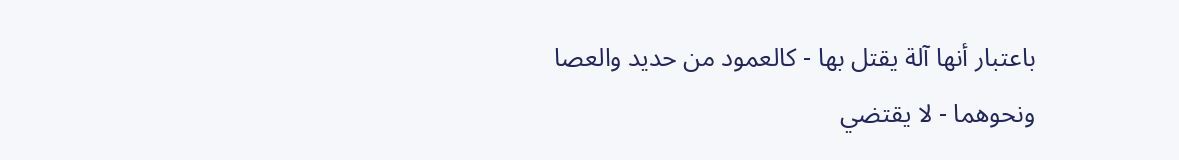باعتبار أنها آلة يقتل بها - كالعمود من حديد والعصا ونحوهما - لا يقتضي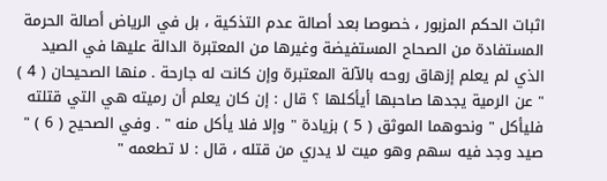اثبات الحكم المزبور ، خصوصا بعد أصالة عدم التذكية ، بل في الرياض أصالة الحرمة المستفادة من الصحاح المستفيضة وغيرها من المعتبرة الدالة عليها في الصيد الذي لم يعلم إزهاق روحه بالآلة المعتبرة وإن كانت له جارحة . منها الصحيحان ( 4 ) " عن الرمية يجدها صاحبها أيأكلها ؟ قال : إن كان يعلم أن رميته هي التي قتلته فليأكل " ونحوهما الموثق ( 5 ) بزيادة " وإلا فلا يأكل منه " . وفي الصحيح ( 6 ) " صيد وجد فيه سهم وهو ميت لا يدري من قتله ، قال : لا تطعمه "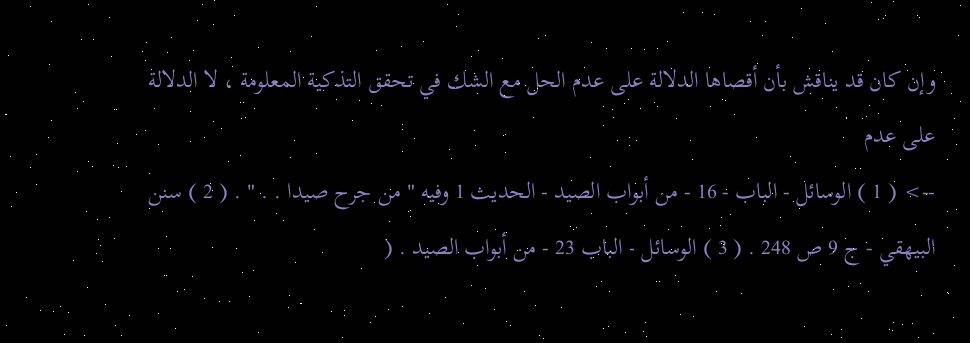وإن كان قد يناقش بأن أقصاها الدلالة على عدم الحل مع الشك في تحقق التذكية المعلومة ، لا الدلالة على عدم
--> ( 1 ) الوسائل - الباب - 16 - من أبواب الصيد - الحديث 1 وفيه " من جرح صيدا . . " . ( 2 ) سنن البيهقي - ج 9 ص 248 . ( 3 ) الوسائل - الباب 23 - من أبواب الصيد . (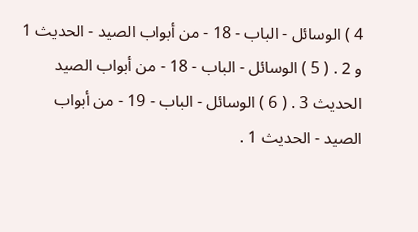4 ) الوسائل - الباب - 18 - من أبواب الصيد - الحديث 1 و 2 . ( 5 ) الوسائل - الباب - 18 - من أبواب الصيد الحديث 3 . ( 6 ) الوسائل - الباب - 19 - من أبواب الصيد - الحديث 1 .